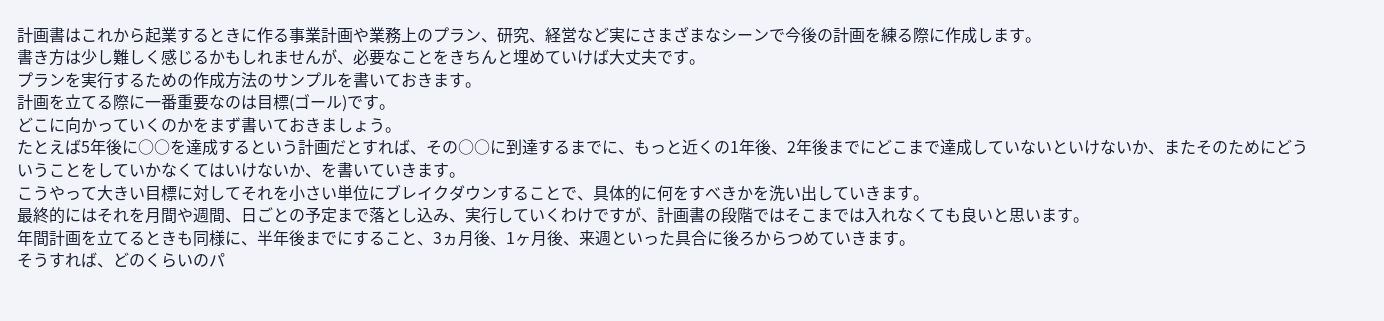計画書はこれから起業するときに作る事業計画や業務上のプラン、研究、経営など実にさまざまなシーンで今後の計画を練る際に作成します。
書き方は少し難しく感じるかもしれませんが、必要なことをきちんと埋めていけば大丈夫です。
プランを実行するための作成方法のサンプルを書いておきます。
計画を立てる際に一番重要なのは目標(ゴール)です。
どこに向かっていくのかをまず書いておきましょう。
たとえば5年後に○○を達成するという計画だとすれば、その○○に到達するまでに、もっと近くの1年後、2年後までにどこまで達成していないといけないか、またそのためにどういうことをしていかなくてはいけないか、を書いていきます。
こうやって大きい目標に対してそれを小さい単位にブレイクダウンすることで、具体的に何をすべきかを洗い出していきます。
最終的にはそれを月間や週間、日ごとの予定まで落とし込み、実行していくわけですが、計画書の段階ではそこまでは入れなくても良いと思います。
年間計画を立てるときも同様に、半年後までにすること、3ヵ月後、1ヶ月後、来週といった具合に後ろからつめていきます。
そうすれば、どのくらいのパ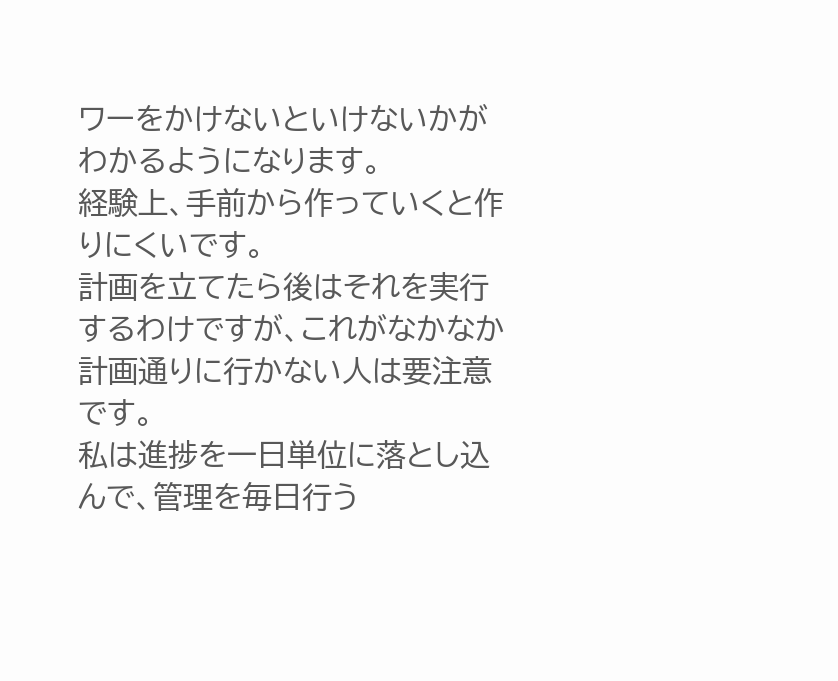ワーをかけないといけないかがわかるようになります。
経験上、手前から作っていくと作りにくいです。
計画を立てたら後はそれを実行するわけですが、これがなかなか計画通りに行かない人は要注意です。
私は進捗を一日単位に落とし込んで、管理を毎日行う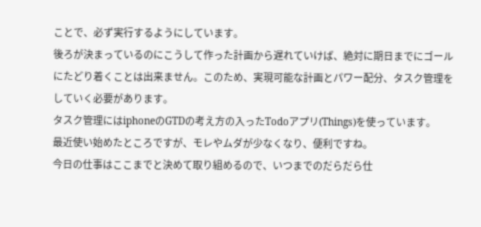ことで、必ず実行するようにしています。
後ろが決まっているのにこうして作った計画から遅れていけば、絶対に期日までにゴールにたどり着くことは出来ません。このため、実現可能な計画とパワー配分、タスク管理をしていく必要があります。
タスク管理にはiphoneのGTDの考え方の入ったTodoアプリ(Things)を使っています。
最近使い始めたところですが、モレやムダが少なくなり、便利ですね。
今日の仕事はここまでと決めて取り組めるので、いつまでのだらだら仕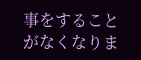事をすることがなくなりま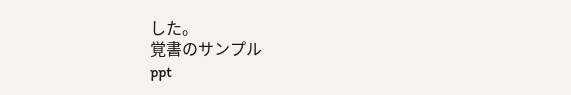した。
覚書のサンプル
ppt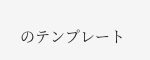のテンプレート